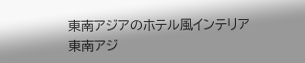東南アジアのホテル風インテリア
東南アジ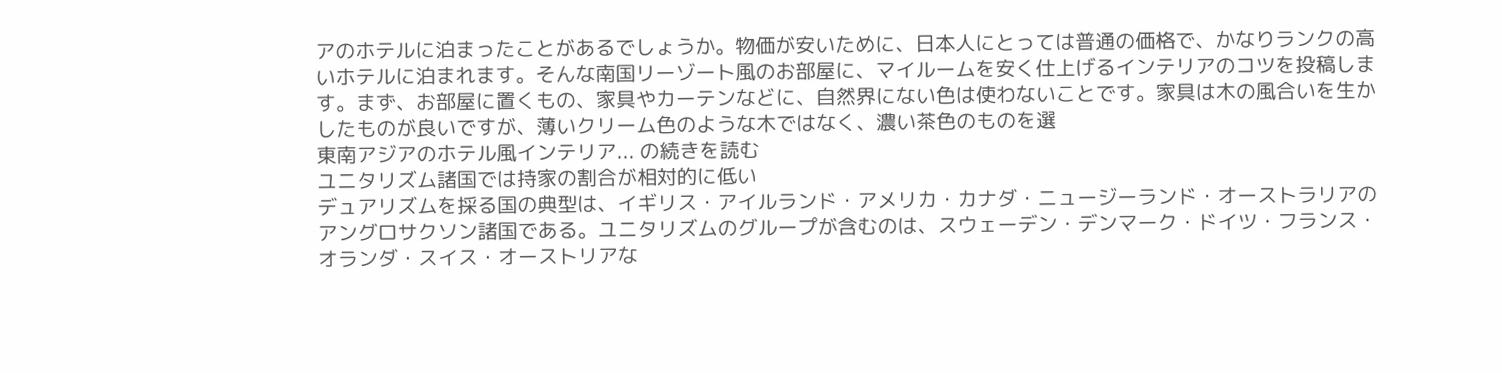アのホテルに泊まったことがあるでしょうか。物価が安いために、日本人にとっては普通の価格で、かなりランクの高いホテルに泊まれます。そんな南国リーゾート風のお部屋に、マイルームを安く仕上げるインテリアのコツを投稿します。まず、お部屋に置くもの、家具やカーテンなどに、自然界にない色は使わないことです。家具は木の風合いを生かしたものが良いですが、薄いクリーム色のような木ではなく、濃い茶色のものを選
東南アジアのホテル風インテリア... の続きを読む
ユニタリズム諸国では持家の割合が相対的に低い
デュアリズムを採る国の典型は、イギリス・アイルランド・アメリカ・カナダ・ニュージーランド・オーストラリアのアングロサクソン諸国である。ユニタリズムのグループが含むのは、スウェーデン・デンマーク・ドイツ・フランス・オランダ・スイス・オーストリアな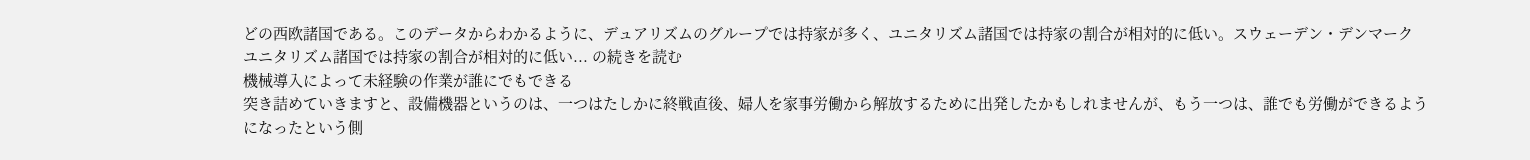どの西欧諸国である。このデータからわかるように、デュアリズムのグループでは持家が多く、ユニタリズム諸国では持家の割合が相対的に低い。スウェーデン・デンマーク
ユニタリズム諸国では持家の割合が相対的に低い... の続きを読む
機械導入によって未経験の作業が誰にでもできる
突き詰めていきますと、設備機器というのは、一つはたしかに終戦直後、婦人を家事労働から解放するために出発したかもしれませんが、もう一つは、誰でも労働ができるようになったという側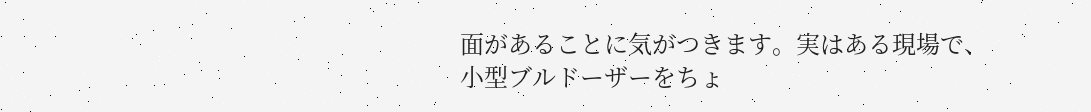面があることに気がつきます。実はある現場で、小型ブルドーザーをちょ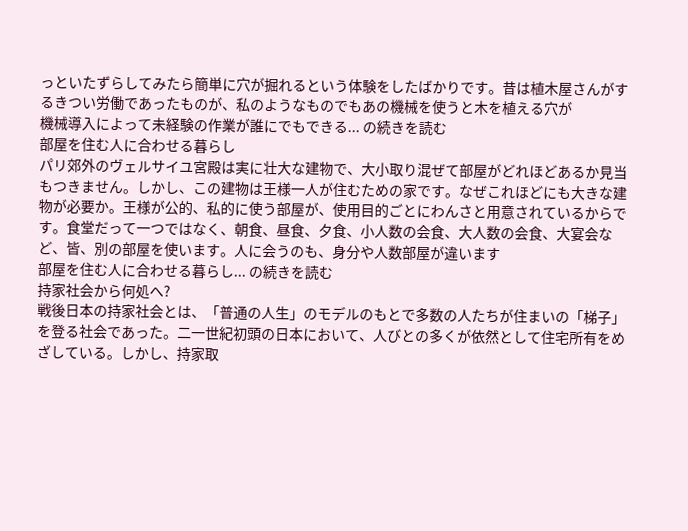っといたずらしてみたら簡単に穴が掘れるという体験をしたばかりです。昔は植木屋さんがするきつい労働であったものが、私のようなものでもあの機械を使うと木を植える穴が
機械導入によって未経験の作業が誰にでもできる... の続きを読む
部屋を住む人に合わせる暮らし
パリ郊外のヴェルサイユ宮殿は実に壮大な建物で、大小取り混ぜて部屋がどれほどあるか見当もつきません。しかし、この建物は王様一人が住むための家です。なぜこれほどにも大きな建物が必要か。王様が公的、私的に使う部屋が、使用目的ごとにわんさと用意されているからです。食堂だって一つではなく、朝食、昼食、夕食、小人数の会食、大人数の会食、大宴会など、皆、別の部屋を使います。人に会うのも、身分や人数部屋が違います
部屋を住む人に合わせる暮らし... の続きを読む
持家社会から何処へ?
戦後日本の持家社会とは、「普通の人生」のモデルのもとで多数の人たちが住まいの「梯子」を登る社会であった。二一世紀初頭の日本において、人びとの多くが依然として住宅所有をめざしている。しかし、持家取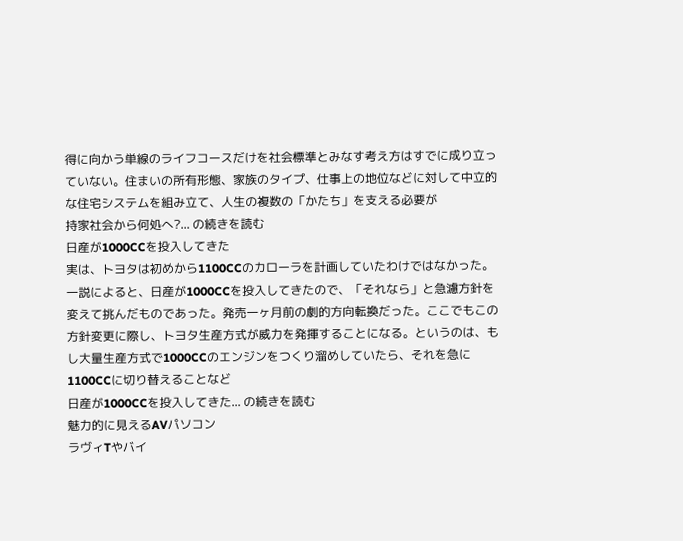得に向かう単線のライフコースだけを社会標準とみなす考え方はすでに成り立っていない。住まいの所有形態、家族のタイプ、仕事上の地位などに対して中立的な住宅システムを組み立て、人生の複数の「かたち」を支える必要が
持家社会から何処へ?... の続きを読む
日産が1000CCを投入してきた
実は、トヨタは初めから1100CCのカローラを計画していたわけではなかった。一説によると、日産が1000CCを投入してきたので、「それなら」と急濾方針を変えて挑んだものであった。発売一ヶ月前の劇的方向転換だった。ここでもこの方針変更に際し、トヨタ生産方式が威力を発揮することになる。というのは、もし大量生産方式で1000CCのエンジンをつくり溜めしていたら、それを急に1100CCに切り替えることなど
日産が1000CCを投入してきた... の続きを読む
魅力的に見えるAVパソコン
ラヴィTやバイ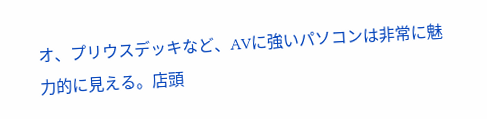オ、プリウスデッキなど、AVに強いパソコンは非常に魅力的に見える。店頭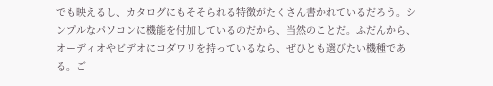でも映えるし、カタログにもそそられる特徴がたくさん書かれているだろう。シンプルなパソコンに機能を付加しているのだから、当然のことだ。ふだんから、オーディオやビデオにコダワリを持っているなら、ぜひとも選びたい機種である。ご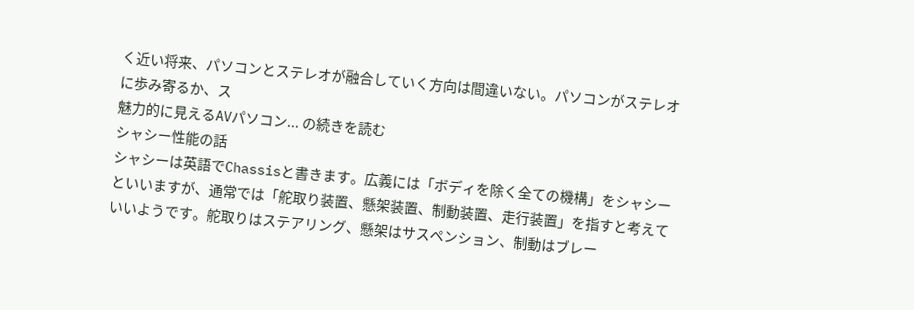く近い将来、パソコンとステレオが融合していく方向は間違いない。パソコンがステレオに歩み寄るか、ス
魅力的に見えるAVパソコン... の続きを読む
シャシー性能の話
シャシーは英語でChassisと書きます。広義には「ボディを除く全ての機構」をシャシーといいますが、通常では「舵取り装置、懸架装置、制動装置、走行装置」を指すと考えていいようです。舵取りはステアリング、懸架はサスペンション、制動はブレー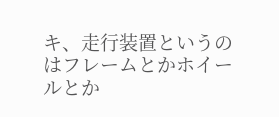キ、走行装置というのはフレームとかホイールとか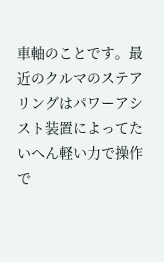車軸のことです。最近のクルマのステアリングはパワーアシスト装置によってたいへん軽い力で操作で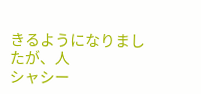きるようになりましたが、人
シャシー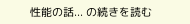性能の話... の続きを読む